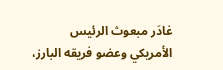غادَر مبعوث الرئيس الأمريكي وعضو فريقه البارز،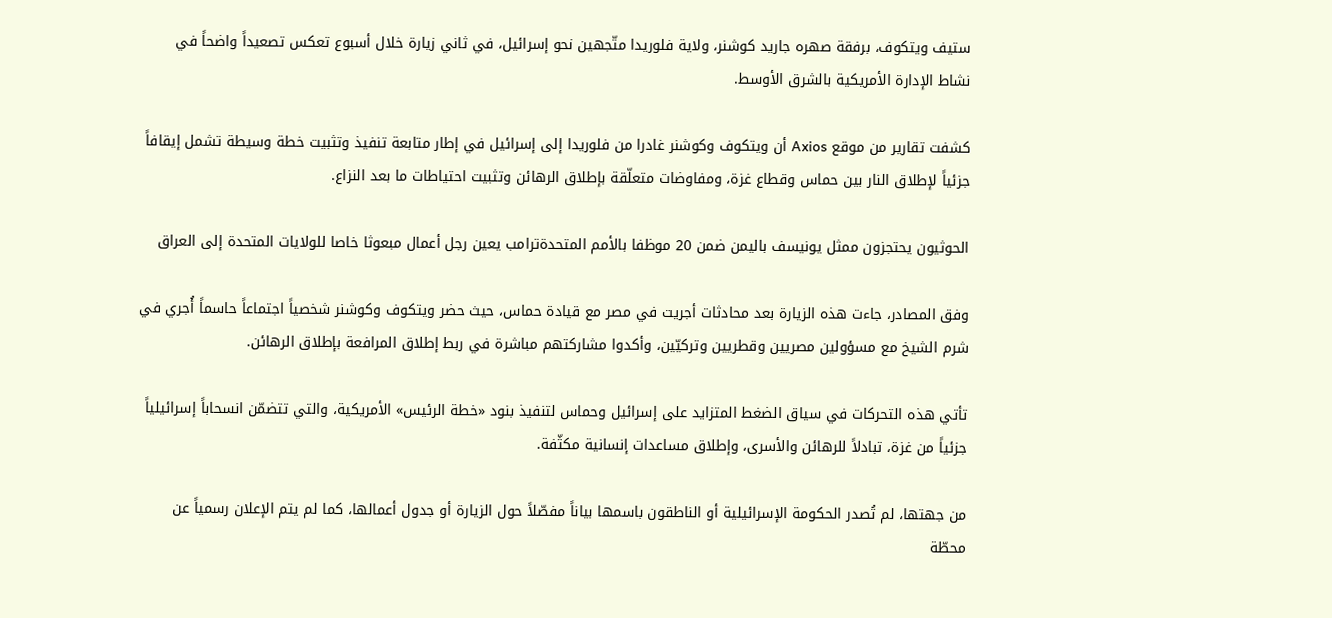ستيف ويتكوف، برفقة صهره جاريد كوشنر، ولاية فلوريدا متّجهين نحو إسرائيل، في ثاني زيارة خلال أسبوع تعكس تصعيداً واضحاً في نشاط الإدارة الأمريكية بالشرق الأوسط.

كشفت تقارير من موقع Axios أن ويتكوف وكوشنر غادرا من فلوريدا إلى إسرائيل في إطار متابعة تنفيذ وتثبيت خطة وسيطة تشمل إيقافاً جزئياً لإطلاق النار بين حماس وقطاع غزة، ومفاوضات متعلّقة بإطلاق الرهائن وتثبيت احتياطات ما بعد النزاع.

الحوثيون يحتجزون ممثل يونيسف باليمن ضمن 20 موظفا بالأمم المتحدةترامب يعين رجل أعمال مبعوثا خاصا للولايات المتحدة إلى العراق

وفق المصادر، جاءت هذه الزيارة بعد محادثات أجريت في مصر مع قيادة حماس، حيث حضر ويتكوف وكوشنر شخصياً اجتماعاً حاسماً أُجري في شرم الشيخ مع مسؤولين مصريين وقطريين وتركيّين، وأكدوا مشاركتهم مباشرة في ربط إطلاق المرافعة بإطلاق الرهائن.

تأتي هذه التحركات في سياق الضغط المتزايد على إسرائيل وحماس لتنفيذ بنود «خطة الرئيس» الأمريكية، والتي تتضمّن انسحاباً إسرائيلياً جزئياً من غزة، تبادلاً للرهائن والأسرى، وإطلاق مساعدات إنسانية مكثّفة.

من جهتها، لم تُصدر الحكومة الإسرائيلية أو الناطقون باسمها بياناً مفصّلاً حول الزيارة أو جدول أعمالها، كما لم يتم الإعلان رسمياً عن محطّة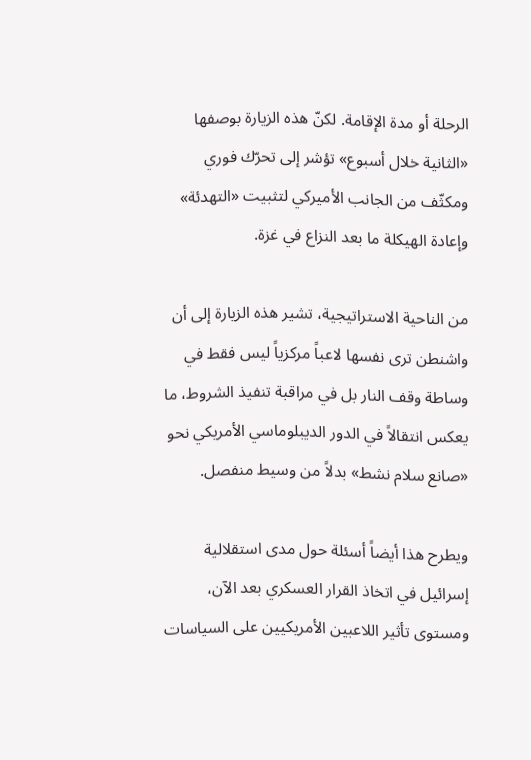الرحلة أو مدة الإقامة. لكنّ هذه الزيارة بوصفها «الثانية خلال أسبوع» تؤشر إلى تحرّك فوري ومكثّف من الجانب الأميركي لتثبيت «التهدئة» وإعادة الهيكلة ما بعد النزاع في غزة.

من الناحية الاستراتيجية، تشير هذه الزيارة إلى أن واشنطن ترى نفسها لاعباً مركزياً ليس فقط في وساطة وقف النار بل في مراقبة تنفيذ الشروط، ما يعكس انتقالاً في الدور الديبلوماسي الأمريكي نحو «صانع سلام نشط» بدلاً من وسيط منفصل.

ويطرح هذا أيضاً أسئلة حول مدى استقلالية إسرائيل في اتخاذ القرار العسكري بعد الآن، ومستوى تأثير اللاعبين الأمريكيين على السياسات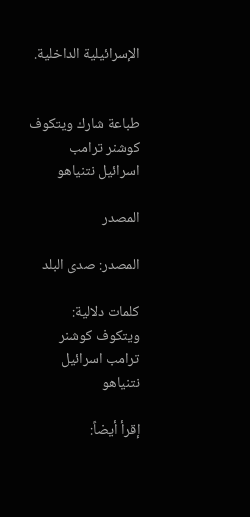الإسرائيلية الداخلية.


طباعة شارك ويتكوف كوشنر ترامب اسرائيل نتنياهو

المصدر

المصدر: صدى البلد

كلمات دلالية: ويتكوف كوشنر ترامب اسرائيل نتنياهو

إقرأ أيضاً: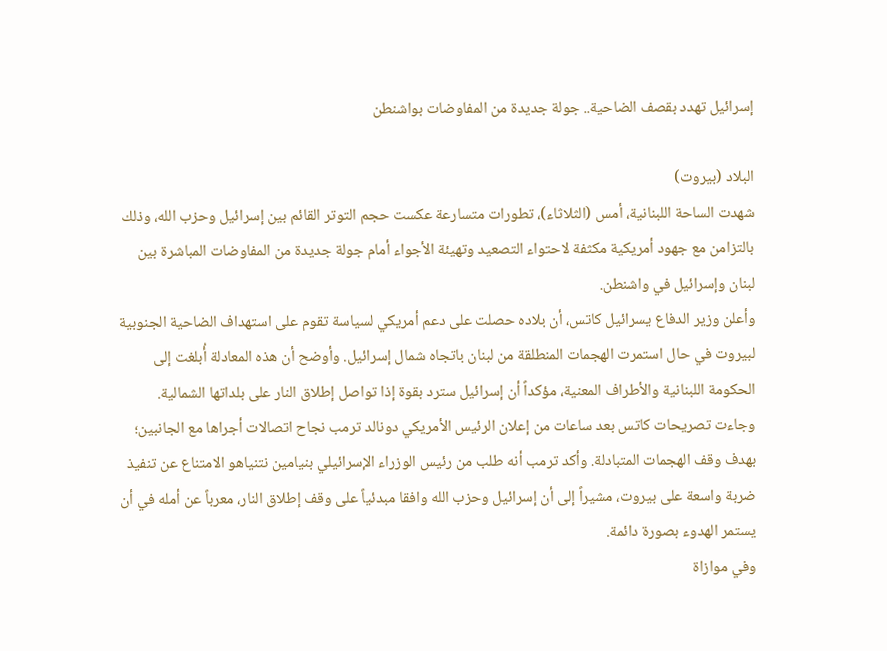إسرائيل تهدد بقصف الضاحية.. جولة جديدة من المفاوضات بواشنطن

البلاد (بيروت)
شهدت الساحة اللبنانية، أمس (الثلاثاء)، تطورات متسارعة عكست حجم التوتر القائم بين إسرائيل وحزب الله، وذلك بالتزامن مع جهود أمريكية مكثفة لاحتواء التصعيد وتهيئة الأجواء أمام جولة جديدة من المفاوضات المباشرة بين لبنان وإسرائيل في واشنطن.
وأعلن وزير الدفاع يسرائيل كاتس، أن بلاده حصلت على دعم أمريكي لسياسة تقوم على استهداف الضاحية الجنوبية لبيروت في حال استمرت الهجمات المنطلقة من لبنان باتجاه شمال إسرائيل. وأوضح أن هذه المعادلة أُبلغت إلى الحكومة اللبنانية والأطراف المعنية، مؤكداً أن إسرائيل سترد بقوة إذا تواصل إطلاق النار على بلداتها الشمالية.
وجاءت تصريحات كاتس بعد ساعات من إعلان الرئيس الأمريكي دونالد ترمب نجاح اتصالات أجراها مع الجانبين؛ بهدف وقف الهجمات المتبادلة. وأكد ترمب أنه طلب من رئيس الوزراء الإسرائيلي بنيامين نتنياهو الامتناع عن تنفيذ ضربة واسعة على بيروت، مشيراً إلى أن إسرائيل وحزب الله وافقا مبدئياً على وقف إطلاق النار، معرباً عن أمله في أن يستمر الهدوء بصورة دائمة.
وفي موازاة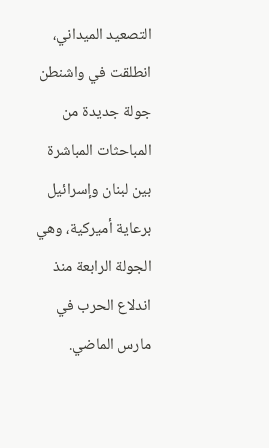التصعيد الميداني، انطلقت في واشنطن جولة جديدة من المباحثات المباشرة بين لبنان وإسرائيل برعاية أميركية، وهي الجولة الرابعة منذ اندلاع الحرب في مارس الماضي.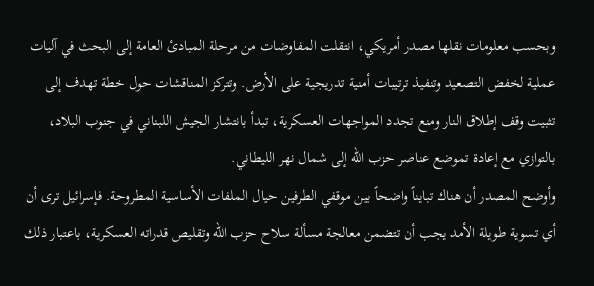وبحسب معلومات نقلها مصدر أمريكي، انتقلت المفاوضات من مرحلة المبادئ العامة إلى البحث في آليات عملية لخفض التصعيد وتنفيذ ترتيبات أمنية تدريجية على الأرض. وتتركز المناقشات حول خطة تهدف إلى تثبيت وقف إطلاق النار ومنع تجدد المواجهات العسكرية، تبدأ بانتشار الجيش اللبناني في جنوب البلاد، بالتوازي مع إعادة تموضع عناصر حزب الله إلى شمال نهر الليطاني.
وأوضح المصدر أن هناك تبايناً واضحاً بين موقفي الطرفين حيال الملفات الأساسية المطروحة. فإسرائيل ترى أن أي تسوية طويلة الأمد يجب أن تتضمن معالجة مسألة سلاح حزب الله وتقليص قدراته العسكرية، باعتبار ذلك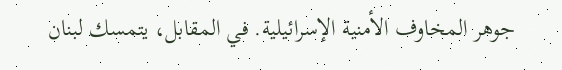جوهر المخاوف الأمنية الإسرائيلية. في المقابل، يتمسك لبنان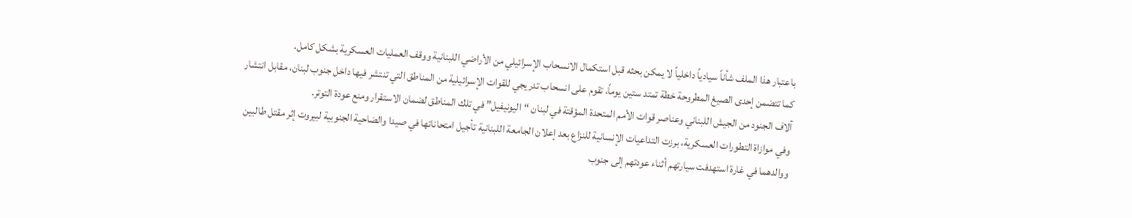باعتبار هذا الملف شأناً سيادياً داخلياً لا يمكن بحثه قبل استكمال الانسحاب الإسرائيلي من الأراضي اللبنانية ووقف العمليات العسكرية بشكل كامل.
كما تتضمن إحدى الصيغ المطروحة خطة تمتد ستين يوماً، تقوم على انسحاب تدريجي للقوات الإسرائيلية من المناطق التي تنتشر فيها داخل جنوب لبنان، مقابل انتشار آلاف الجنود من الجيش اللبناني وعناصر قوات الأمم المتحدة المؤقتة في لبنان “اليونيفيل” في تلك المناطق لضمان الاستقرار ومنع عودة التوتر.
وفي موازاة التطورات العسكرية، برزت التداعيات الإنسانية للنزاع بعد إعلان الجامعة اللبنانية تأجيل امتحاناتها في صيدا والضاحية الجنوبية لبيروت إثر مقتل طالبين ووالدهما في غارة استهدفت سيارتهم أثناء عودتهم إلى جنوب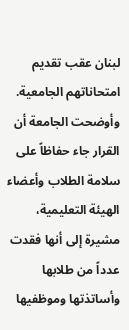لبنان عقب تقديم امتحاناتهم الجامعية. وأوضحت الجامعة أن القرار جاء حفاظاً على سلامة الطلاب وأعضاء الهيئة التعليمية، مشيرة إلى أنها فقدت عدداً من طلابها وأساتذتها وموظفيها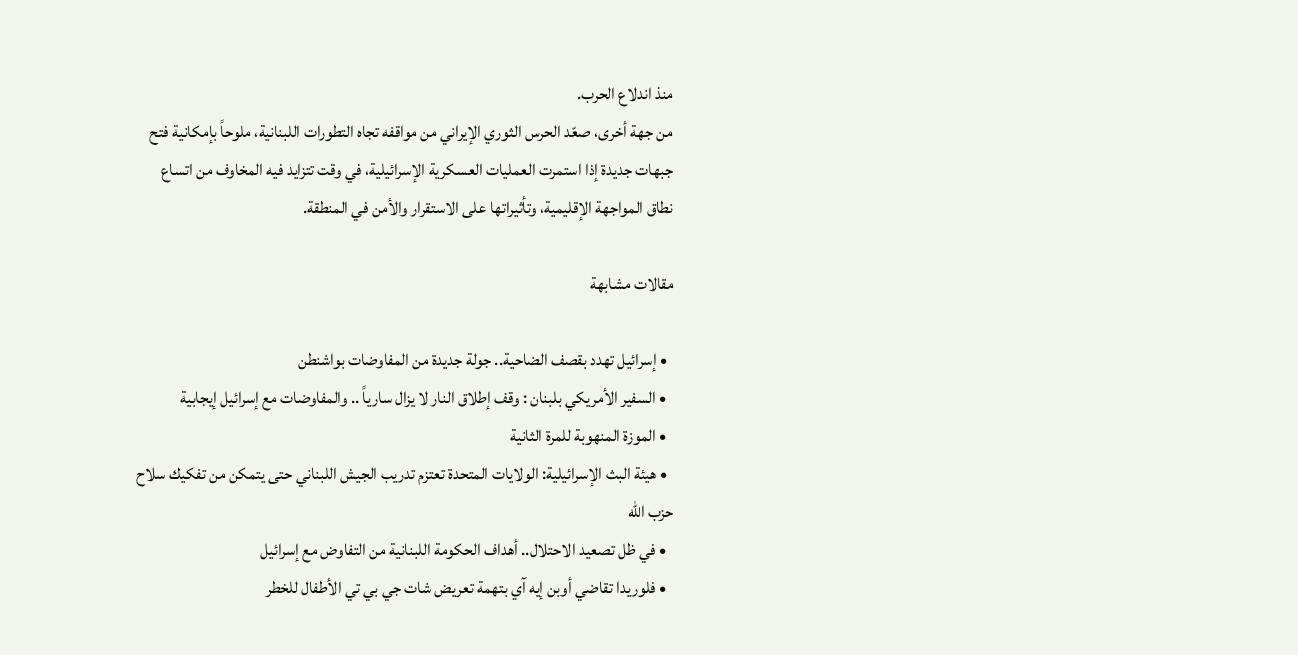منذ اندلاع الحرب.
من جهة أخرى، صعّد الحرس الثوري الإيراني من مواقفه تجاه التطورات اللبنانية، ملوحاً بإمكانية فتح جبهات جديدة إذا استمرت العمليات العسكرية الإسرائيلية، في وقت تتزايد فيه المخاوف من اتساع نطاق المواجهة الإقليمية، وتأثيراتها على الاستقرار والأمن في المنطقة.

مقالات مشابهة

  • إسرائيل تهدد بقصف الضاحية.. جولة جديدة من المفاوضات بواشنطن
  • السفير الأمريكي بلبنان : وقف إطلاق النار لا يزال سارياً .. والمفاوضات مع إسرائيل إيجابية
  • الموزة المنهوبة للمرة الثانية
  • هيئة البث الإسرائيلية: الولايات المتحدة تعتزم تدريب الجيش اللبناني حتى يتمكن من تفكيك سلاح حزب الله
  • في ظل تصعيد الاحتلال.. أهداف الحكومة اللبنانية من التفاوض مع إسرائيل
  • فلوريدا تقاضي أوبن إيه آي بتهمة تعريض شات جي بي تي الأطفال للخطر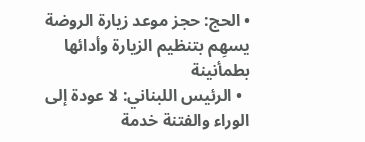• الحج: حجز موعد زيارة الروضة يسهِم بتنظيم الزيارة وأدائها بطمأنينة
  • الرئيس اللبناني: لا عودة إلى الوراء والفتنة خدمة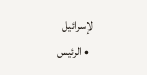لإسرائيل
  • الرئيس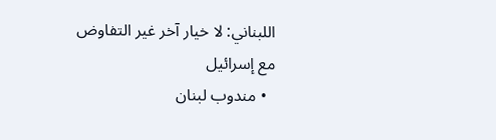اللبناني: لا خيار آخر غير التفاوض مع إسرائيل
  • مندوب لبنان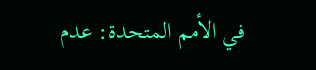في الأمم المتحدة: عدم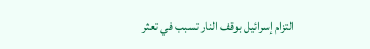التزام إسرائيل بوقف النار تسبب في تعثر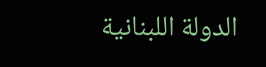الدولة اللبنانية